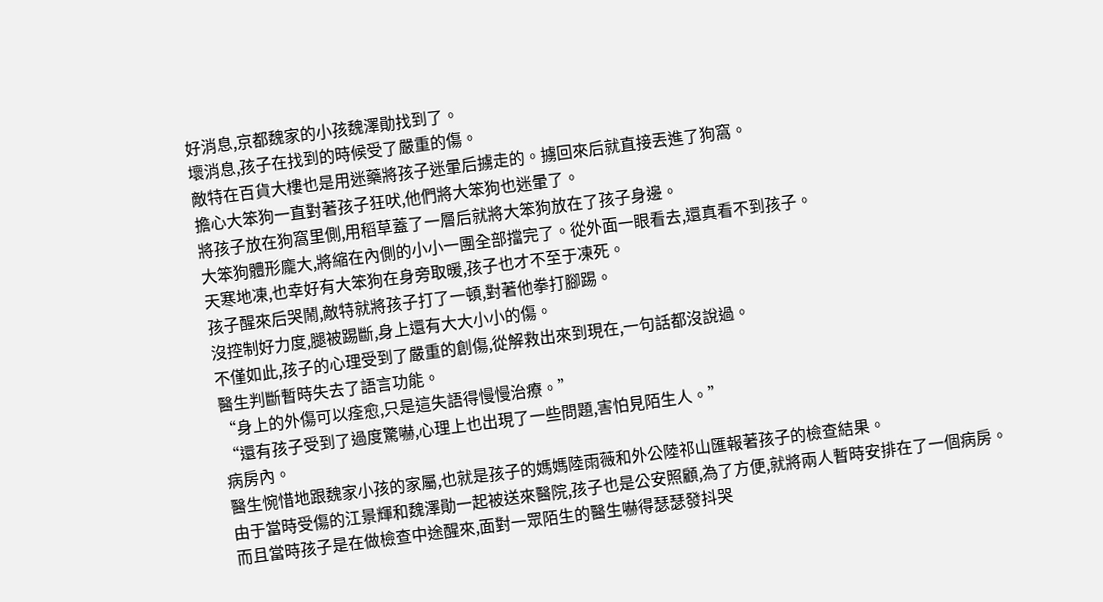好消息,京都魏家的小孩魏澤勛找到了。
壞消息,孩子在找到的時候受了嚴重的傷。
敵特在百貨大樓也是用迷藥將孩子迷暈后擄走的。擄回來后就直接丟進了狗窩。
擔心大笨狗一直對著孩子狂吠,他們將大笨狗也迷暈了。
將孩子放在狗窩里側,用稻草蓋了一層后就將大笨狗放在了孩子身邊。
大笨狗體形龐大,將縮在內側的小小一團全部擋完了。從外面一眼看去,還真看不到孩子。
天寒地凍,也幸好有大笨狗在身旁取暖,孩子也才不至于凍死。
孩子醒來后哭鬧,敵特就將孩子打了一頓,對著他拳打腳踢。
沒控制好力度,腿被踢斷,身上還有大大小小的傷。
不僅如此,孩子的心理受到了嚴重的創傷,從解救出來到現在,一句話都沒說過。
醫生判斷暫時失去了語言功能。
“身上的外傷可以痊愈,只是這失語得慢慢治療。”
“還有孩子受到了過度驚嚇,心理上也出現了一些問題,害怕見陌生人。”
病房內。
醫生惋惜地跟魏家小孩的家屬,也就是孩子的媽媽陸雨薇和外公陸祁山匯報著孩子的檢查結果。
由于當時受傷的江景輝和魏澤勛一起被送來醫院,孩子也是公安照顧,為了方便,就將兩人暫時安排在了一個病房。
而且當時孩子是在做檢查中途醒來,面對一眾陌生的醫生嚇得瑟瑟發抖哭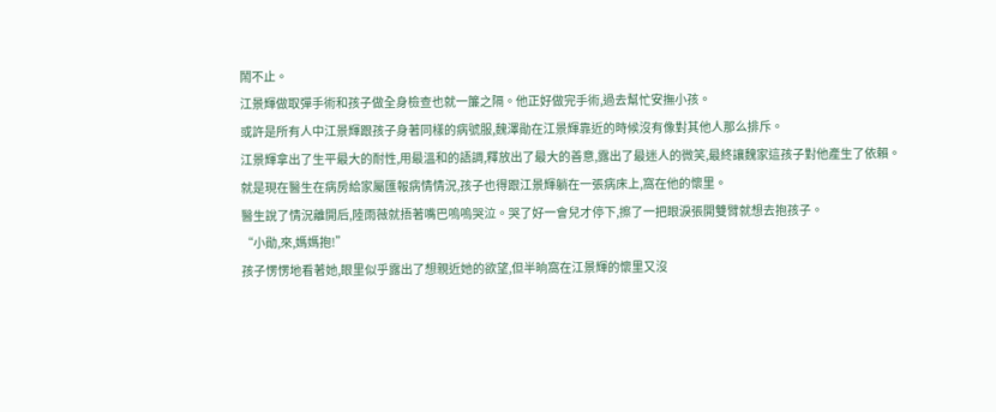鬧不止。
江景輝做取彈手術和孩子做全身檢查也就一簾之隔。他正好做完手術,過去幫忙安撫小孩。
或許是所有人中江景輝跟孩子身著同樣的病號服,魏澤勛在江景輝靠近的時候沒有像對其他人那么排斥。
江景輝拿出了生平最大的耐性,用最溫和的語調,釋放出了最大的善意,露出了最迷人的微笑,最終讓魏家這孩子對他產生了依賴。
就是現在醫生在病房給家屬匯報病情情況,孩子也得跟江景輝躺在一張病床上,窩在他的懷里。
醫生說了情況離開后,陸雨薇就捂著嘴巴嗚嗚哭泣。哭了好一會兒才停下,擦了一把眼淚張開雙臂就想去抱孩子。
“小勛,來,媽媽抱!”
孩子愣愣地看著她,眼里似乎露出了想親近她的欲望,但半晌窩在江景輝的懷里又沒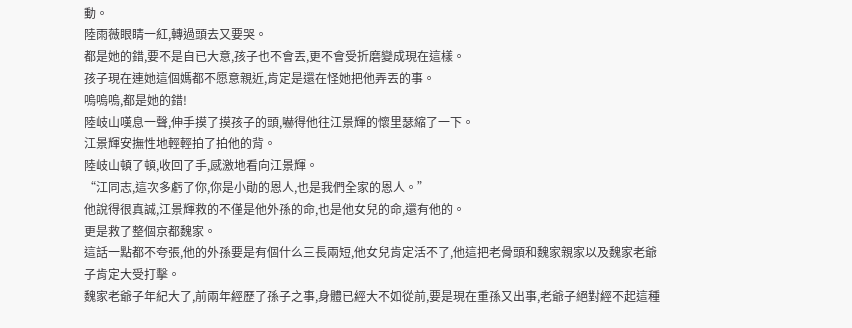動。
陸雨薇眼睛一紅,轉過頭去又要哭。
都是她的錯,要不是自已大意,孩子也不會丟,更不會受折磨變成現在這樣。
孩子現在連她這個媽都不愿意親近,肯定是還在怪她把他弄丟的事。
嗚嗚嗚,都是她的錯!
陸岐山嘆息一聲,伸手摸了摸孩子的頭,嚇得他往江景輝的懷里瑟縮了一下。
江景輝安撫性地輕輕拍了拍他的背。
陸岐山頓了頓,收回了手,感激地看向江景輝。
“江同志,這次多虧了你,你是小勛的恩人,也是我們全家的恩人。”
他說得很真誠,江景輝救的不僅是他外孫的命,也是他女兒的命,還有他的。
更是救了整個京都魏家。
這話一點都不夸張,他的外孫要是有個什么三長兩短,他女兒肯定活不了,他這把老骨頭和魏家親家以及魏家老爺子肯定大受打擊。
魏家老爺子年紀大了,前兩年經歷了孫子之事,身體已經大不如從前,要是現在重孫又出事,老爺子絕對經不起這種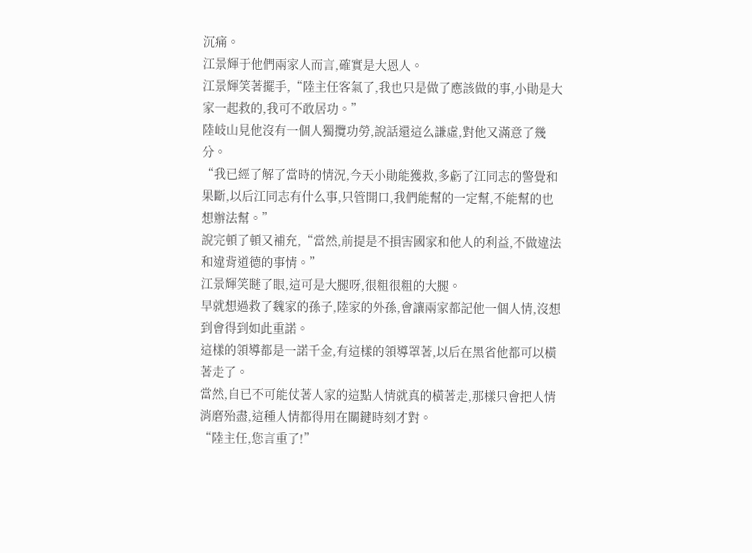沉痛。
江景輝于他們兩家人而言,確實是大恩人。
江景輝笑著擺手,“陸主任客氣了,我也只是做了應該做的事,小勛是大家一起救的,我可不敢居功。”
陸岐山見他沒有一個人獨攬功勞,說話還這么謙虛,對他又滿意了幾分。
“我已經了解了當時的情況,今天小勛能獲救,多虧了江同志的警覺和果斷,以后江同志有什么事,只管開口,我們能幫的一定幫,不能幫的也想辦法幫。”
說完頓了頓又補充,“當然,前提是不損害國家和他人的利益,不做違法和違背道德的事情。”
江景輝笑瞇了眼,這可是大腿呀,很粗很粗的大腿。
早就想過救了魏家的孫子,陸家的外孫,會讓兩家都記他一個人情,沒想到會得到如此重諾。
這樣的領導都是一諾千金,有這樣的領導罩著,以后在黑省他都可以橫著走了。
當然,自已不可能仗著人家的這點人情就真的橫著走,那樣只會把人情消磨殆盡,這種人情都得用在關鍵時刻才對。
“陸主任,您言重了!”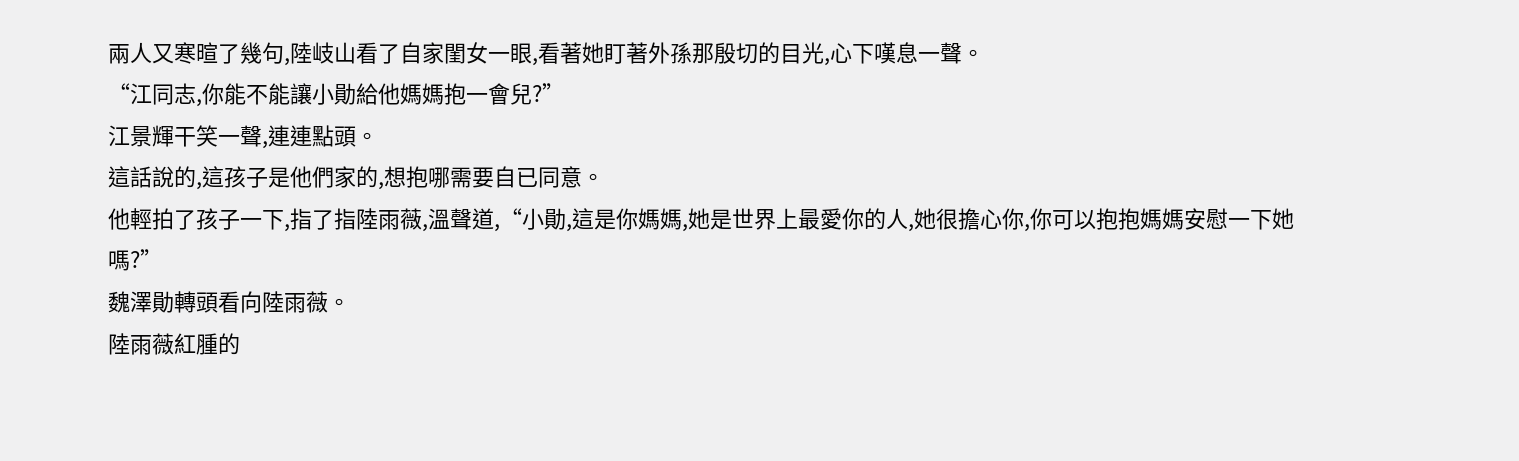兩人又寒暄了幾句,陸岐山看了自家閨女一眼,看著她盯著外孫那殷切的目光,心下嘆息一聲。
“江同志,你能不能讓小勛給他媽媽抱一會兒?”
江景輝干笑一聲,連連點頭。
這話說的,這孩子是他們家的,想抱哪需要自已同意。
他輕拍了孩子一下,指了指陸雨薇,溫聲道,“小勛,這是你媽媽,她是世界上最愛你的人,她很擔心你,你可以抱抱媽媽安慰一下她嗎?”
魏澤勛轉頭看向陸雨薇。
陸雨薇紅腫的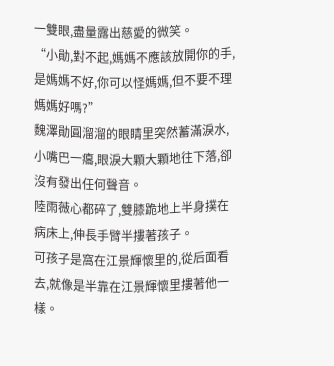一雙眼,盡量露出慈愛的微笑。
“小勛,對不起,媽媽不應該放開你的手,是媽媽不好,你可以怪媽媽,但不要不理媽媽好嗎?”
魏澤勛圓溜溜的眼睛里突然蓄滿淚水,小嘴巴一癟,眼淚大顆大顆地往下落,卻沒有發出任何聲音。
陸雨薇心都碎了,雙膝跪地上半身撲在病床上,伸長手臂半摟著孩子。
可孩子是窩在江景輝懷里的,從后面看去,就像是半靠在江景輝懷里摟著他一樣。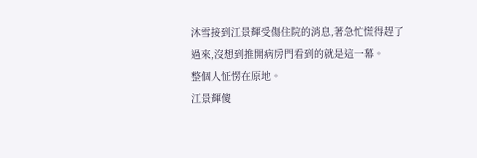沐雪接到江景輝受傷住院的消息,著急忙慌得趕了過來,沒想到推開病房門看到的就是這一幕。
整個人怔愣在原地。
江景輝傻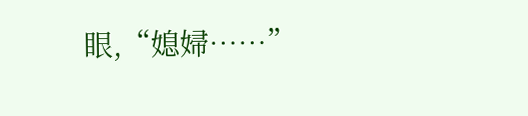眼,“媳婦……”